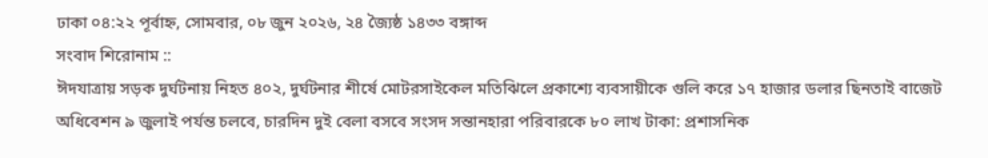ঢাকা ০৪:২২ পূর্বাহ্ন, সোমবার, ০৮ জুন ২০২৬, ২৪ জ্যৈষ্ঠ ১৪৩৩ বঙ্গাব্দ
সংবাদ শিরোনাম ::
ঈদযাত্রায় সড়ক দুর্ঘটনায় নিহত ৪০২, দুর্ঘটনার শীর্ষে মোটরসাইকেল মতিঝিলে প্রকাশ্যে ব্যবসায়ীকে গুলি করে ১৭ হাজার ডলার ছিনতাই বাজেট অধিবেশন ৯ জুলাই পর্যন্ত চলবে, চারদিন দুই বেলা বসবে সংসদ সন্তানহারা পরিবারকে ৮০ লাখ টাকা: প্রশাসনিক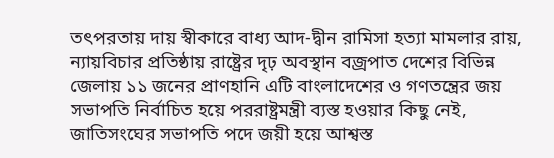তৎপরতায় দায় স্বীকারে বাধ্য আদ-দ্বীন রামিসা হত্যা মামলার রায়, ন্যায়বিচার প্রতিষ্ঠায় রাষ্ট্রের দৃঢ় অবস্থান বজ্রপাত দেশের বিভিন্ন জেলায় ১১ জনের প্রাণহানি এটি বাংলাদেশের ও গণতন্ত্রের জয় সভাপতি নির্বাচিত হয়ে পররাষ্ট্রমন্ত্রী ব্যস্ত হওয়ার কিছু নেই, জাতিসংঘের সভাপতি পদে জয়ী হয়ে আশ্বস্ত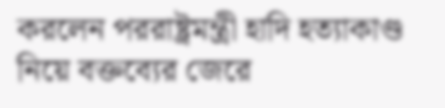করলেন পররাষ্ট্রমন্ত্রী হাদি হত্যাকাণ্ড নিয়ে বক্তব্যের জেরে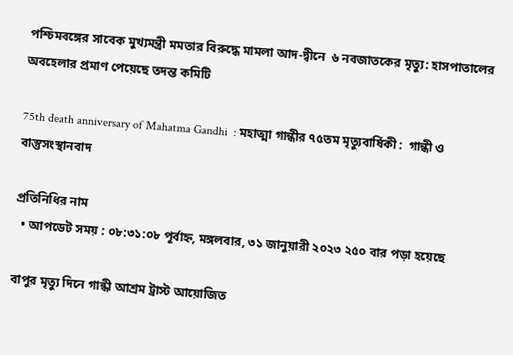পশ্চিমবঙ্গের সাবেক মুখ্যমন্ত্রী মমতার বিরুদ্ধে মামলা আদ-দ্বীনে  ৬ নবজাতকের মৃত্যু: হাসপাতালের অবহেলার প্রমাণ পেয়েছে তদন্ত কমিটি

75th death anniversary of Mahatma Gandhi  : মহাত্মা গান্ধীর ৭৫তম মৃত্যুবার্ষিকী :  গান্ধী ও বাস্তুসংস্থানবাদ

প্রতিনিধির নাম
  • আপডেট সময় : ০৮:৩১:০৮ পূর্বাহ্ন, মঙ্গলবার, ৩১ জানুয়ারী ২০২৩ ২৫০ বার পড়া হয়েছে

বাপুর মৃত্যু দিনে গান্ধী আশ্রম ট্রাস্ট আয়োজিত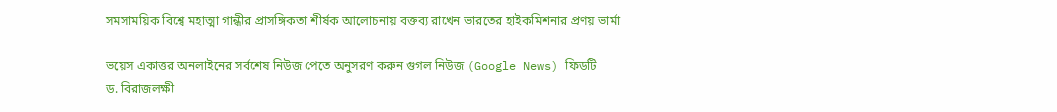সমসাময়িক বিশ্বে মহাত্মা গান্ধীর প্রাসঙ্গিকতা শীর্ষক আলোচনায় বক্তব্য রাখেন ভারতের হাইকমিশনার প্রণয় ভার্মা

ভয়েস একাত্তর অনলাইনের সর্বশেষ নিউজ পেতে অনুসরণ করুন গুগল নিউজ (Google News) ফিডটি
ড. বিরাজলক্ষী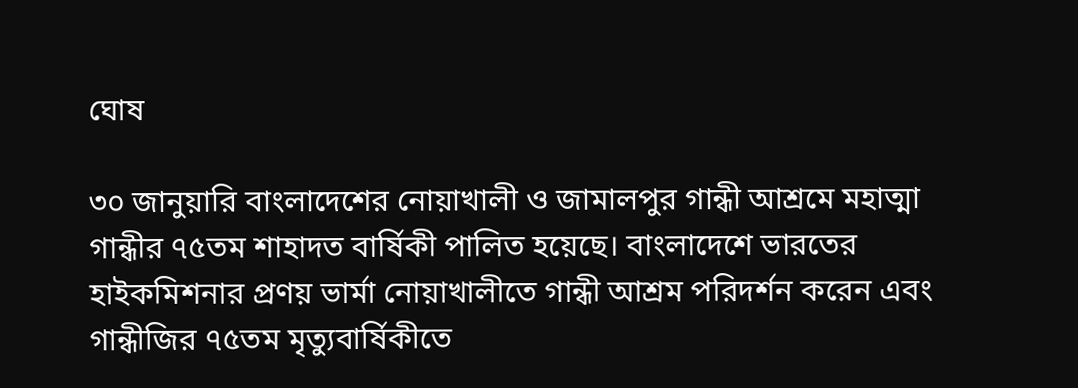ঘোষ

৩০ জানুয়ারি বাংলাদেশের নোয়াখালী ও জামালপুর গান্ধী আশ্রমে মহাত্মা গান্ধীর ৭৫তম শাহাদত বার্ষিকী পালিত হয়েছে। বাংলাদেশে ভারতের হাইকমিশনার প্রণয় ভার্মা নোয়াখালীতে গান্ধী আশ্রম পরিদর্শন করেন এবং গান্ধীজির ৭৫তম মৃত্যুবার্ষিকীতে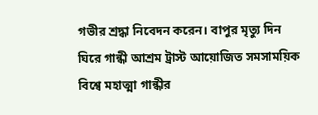গভীর শ্রদ্ধা নিবেদন করেন। বাপুর মৃত্যু দিন ঘিরে গান্ধী আশ্রম ট্রাস্ট আয়োজিত সমসাময়িক বিশ্বে মহাত্মা গান্ধীর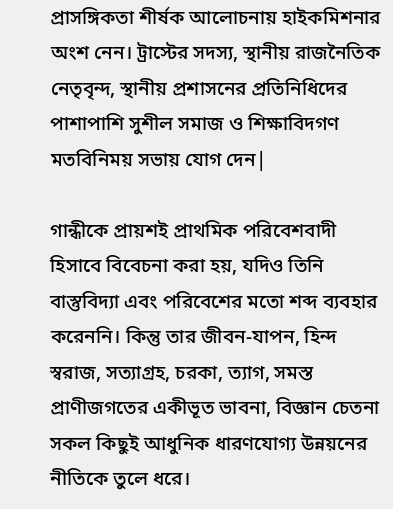প্রাসঙ্গিকতা শীর্ষক আলোচনায় হাইকমিশনার অংশ নেন। ট্রাস্টের সদস্য, স্থানীয় রাজনৈতিক নেতৃবৃন্দ, স্থানীয় প্রশাসনের প্রতিনিধিদের পাশাপাশি সুশীল সমাজ ও শিক্ষাবিদগণ মতবিনিময় সভায় যোগ দেন|

গান্ধীকে প্রায়শই প্রাথমিক পরিবেশবাদী হিসাবে বিবেচনা করা হয়, যদিও তিনি বাস্তুবিদ্যা এবং পরিবেশের মতো শব্দ ব্যবহার করেননি। কিন্তু তার জীবন-যাপন, হিন্দ স্বরাজ, সত্যাগ্রহ, চরকা, ত্যাগ, সমস্ত প্রাণীজগতের একীভূত ভাবনা, বিজ্ঞান চেতনা সকল কিছুই আধুনিক ধারণযোগ্য উন্নয়নের নীতিকে তুলে ধরে।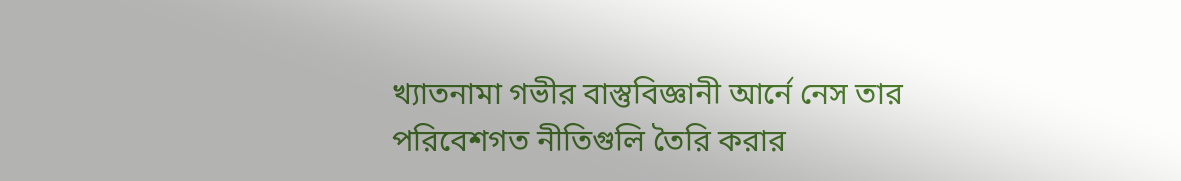খ্যাতনামা গভীর বাস্তুবিজ্ঞানী আর্নে নেস তার পরিবেশগত নীতিগুলি তৈরি করার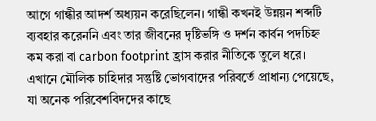আগে গান্ধীর আদর্শ অধ্যয়ন করেছিলেন। গান্ধী কখনই উন্নয়ন শব্দটি ব্যবহার করেননি এবং তার জীবনের দৃষ্টিভঙ্গি ও দর্শন কার্বন পদচিহ্ন কম করা বা carbon footprint হ্রাস করার নীতিকে তুলে ধরে। এখানে মৌলিক চাহিদার সন্তুষ্টি ভোগবাদের পরিবর্তে প্রাধান্য পেয়েছে, যা অনেক পরিবেশবিদদের কাছে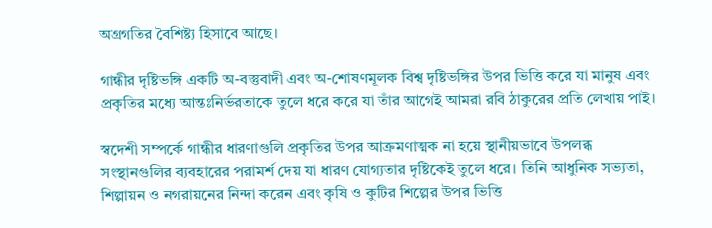অগ্রগতির বৈশিষ্ট্য হিসাবে আছে।

গান্ধীর দৃষ্টিভঙ্গি একটি অ-বস্তুবাদী এবং অ-শোষণমূলক বিশ্ব দৃষ্টিভঙ্গির উপর ভিত্তি করে যা মানুষ এবং প্রকৃতির মধ্যে আন্তঃনির্ভরতাকে তুলে ধরে করে যা তাঁর আগেই আমরা রবি ঠাকুরের প্রতি লেখায় পাই।

স্বদেশী সম্পর্কে গান্ধীর ধারণাগুলি প্রকৃতির উপর আক্রমণাত্মক না হয়ে স্থানীয়ভাবে উপলব্ধ সংস্থানগুলির ব্যবহারের পরামর্শ দেয় যা ধারণ যোগ্যতার দৃষ্টিকেই তুলে ধরে। তিনি আধুনিক সভ্যতা, শিল্পায়ন ও নগরায়নের নিন্দা করেন এবং কৃষি ও কুটির শিল্পের উপর ভিত্তি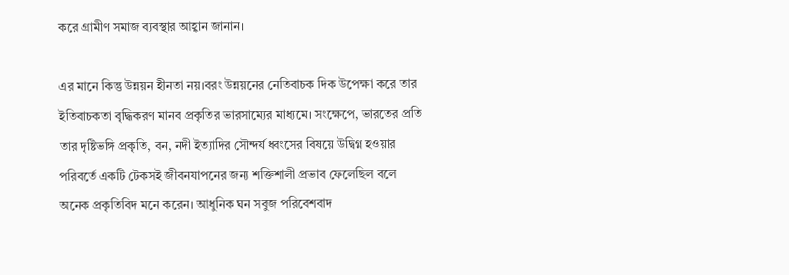করে গ্রামীণ সমাজ ব্যবস্থার আহ্বান জানান।

এর মানে কিন্তু উন্নয়ন হীনতা নয়।বরং উন্নয়নের নেতিবাচক দিক উপেক্ষা করে তার ইতিবাচকতা বৃদ্ধিকরণ মানব প্রকৃতির ভারসাম্যের মাধ্যমে। সংক্ষেপে, ভারতের প্রতি তার দৃষ্টিভঙ্গি প্রকৃতি, বন, নদী ইত্যাদির সৌন্দর্য ধ্বংসের বিষয়ে উদ্বিগ্ন হওয়ার পরিবর্তে একটি টেকসই জীবনযাপনের জন্য শক্তিশালী প্রভাব ফেলেছিল বলে অনেক প্রকৃতিবিদ মনে করেন। আধুনিক ঘন সবুজ পরিবেশবাদ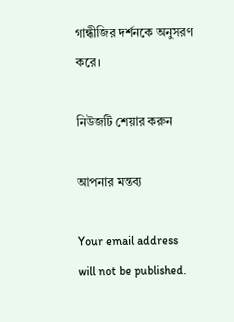গান্ধীজির দর্শনকে অনুসরণ করে।

নিউজটি শেয়ার করুন

আপনার মন্তব্য

Your email address will not be published.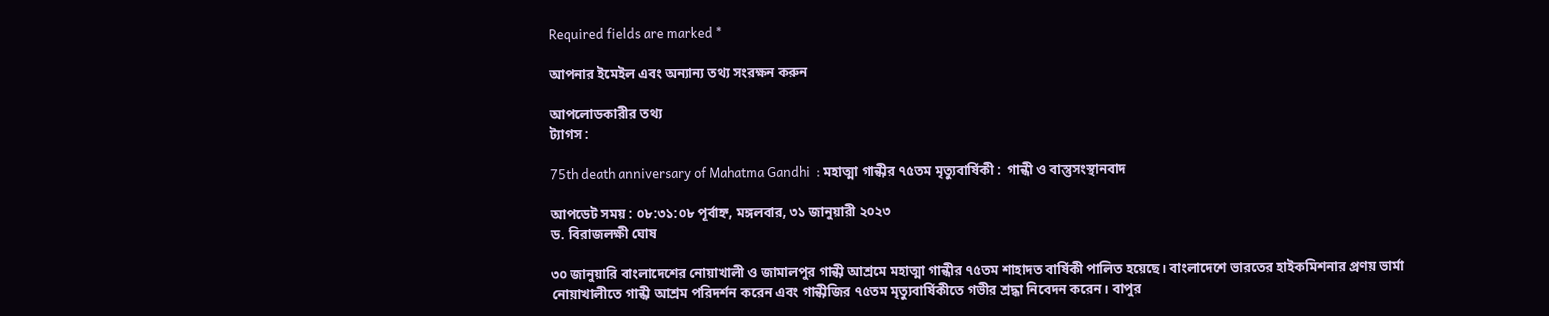Required fields are marked *

আপনার ইমেইল এবং অন্যান্য তথ্য সংরক্ষন করুন

আপলোডকারীর তথ্য
ট্যাগস :

75th death anniversary of Mahatma Gandhi  : মহাত্মা গান্ধীর ৭৫তম মৃত্যুবার্ষিকী :  গান্ধী ও বাস্তুসংস্থানবাদ

আপডেট সময় : ০৮:৩১:০৮ পূর্বাহ্ন, মঙ্গলবার, ৩১ জানুয়ারী ২০২৩
ড. বিরাজলক্ষী ঘোষ

৩০ জানুয়ারি বাংলাদেশের নোয়াখালী ও জামালপুর গান্ধী আশ্রমে মহাত্মা গান্ধীর ৭৫তম শাহাদত বার্ষিকী পালিত হয়েছে। বাংলাদেশে ভারতের হাইকমিশনার প্রণয় ভার্মা নোয়াখালীতে গান্ধী আশ্রম পরিদর্শন করেন এবং গান্ধীজির ৭৫তম মৃত্যুবার্ষিকীতে গভীর শ্রদ্ধা নিবেদন করেন। বাপুর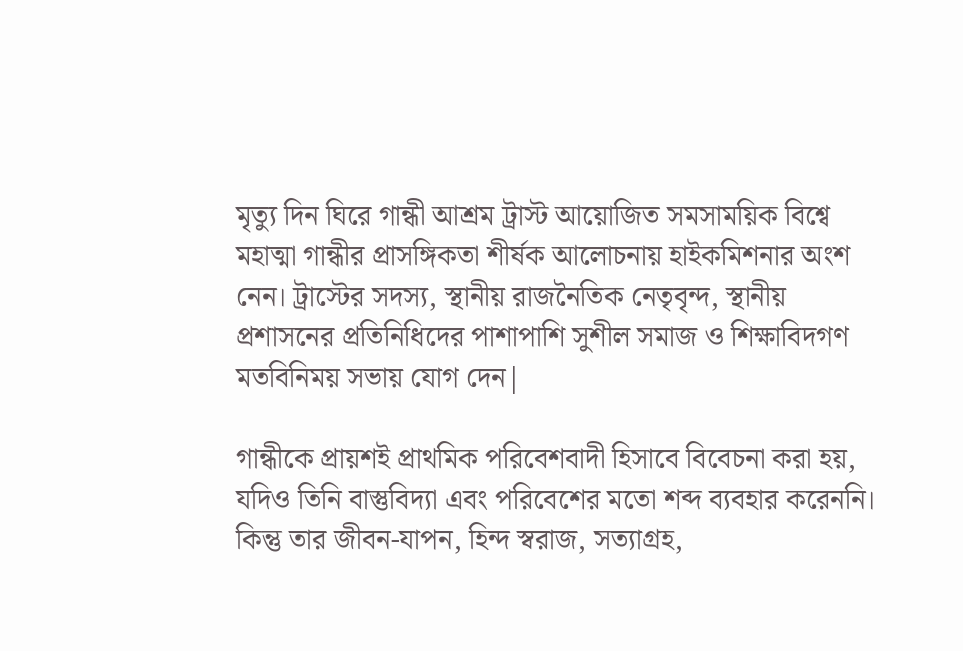মৃত্যু দিন ঘিরে গান্ধী আশ্রম ট্রাস্ট আয়োজিত সমসাময়িক বিশ্বে মহাত্মা গান্ধীর প্রাসঙ্গিকতা শীর্ষক আলোচনায় হাইকমিশনার অংশ নেন। ট্রাস্টের সদস্য, স্থানীয় রাজনৈতিক নেতৃবৃন্দ, স্থানীয় প্রশাসনের প্রতিনিধিদের পাশাপাশি সুশীল সমাজ ও শিক্ষাবিদগণ মতবিনিময় সভায় যোগ দেন|

গান্ধীকে প্রায়শই প্রাথমিক পরিবেশবাদী হিসাবে বিবেচনা করা হয়, যদিও তিনি বাস্তুবিদ্যা এবং পরিবেশের মতো শব্দ ব্যবহার করেননি। কিন্তু তার জীবন-যাপন, হিন্দ স্বরাজ, সত্যাগ্রহ,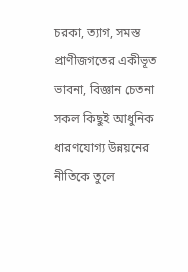চরকা, ত্যাগ, সমস্ত প্রাণীজগতের একীভূত ভাবনা, বিজ্ঞান চেতনা সকল কিছুই আধুনিক ধারণযোগ্য উন্নয়নের নীতিকে তুলে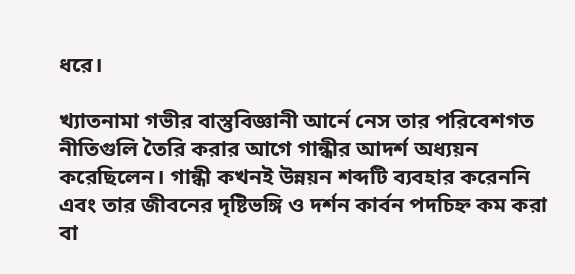ধরে।

খ্যাতনামা গভীর বাস্তুবিজ্ঞানী আর্নে নেস তার পরিবেশগত নীতিগুলি তৈরি করার আগে গান্ধীর আদর্শ অধ্যয়ন করেছিলেন। গান্ধী কখনই উন্নয়ন শব্দটি ব্যবহার করেননি এবং তার জীবনের দৃষ্টিভঙ্গি ও দর্শন কার্বন পদচিহ্ন কম করা বা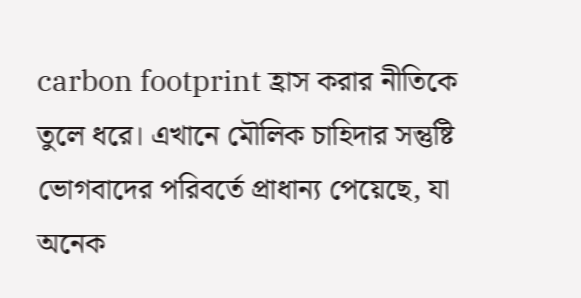carbon footprint হ্রাস করার নীতিকে তুলে ধরে। এখানে মৌলিক চাহিদার সন্তুষ্টি ভোগবাদের পরিবর্তে প্রাধান্য পেয়েছে, যা অনেক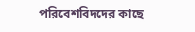পরিবেশবিদদের কাছে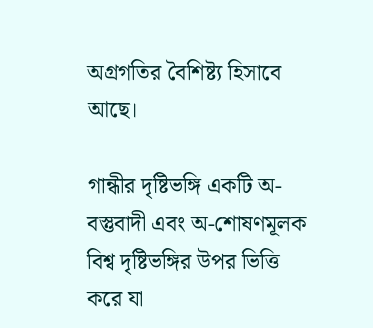অগ্রগতির বৈশিষ্ট্য হিসাবে আছে।

গান্ধীর দৃষ্টিভঙ্গি একটি অ-বস্তুবাদী এবং অ-শোষণমূলক বিশ্ব দৃষ্টিভঙ্গির উপর ভিত্তি করে যা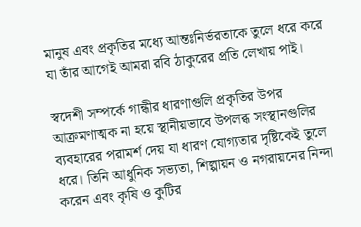মানুষ এবং প্রকৃতির মধ্যে আন্তঃনির্ভরতাকে তুলে ধরে করে যা তাঁর আগেই আমরা রবি ঠাকুরের প্রতি লেখায় পাই।

স্বদেশী সম্পর্কে গান্ধীর ধারণাগুলি প্রকৃতির উপর আক্রমণাত্মক না হয়ে স্থানীয়ভাবে উপলব্ধ সংস্থানগুলির ব্যবহারের পরামর্শ দেয় যা ধারণ যোগ্যতার দৃষ্টিকেই তুলে ধরে। তিনি আধুনিক সভ্যতা, শিল্পায়ন ও নগরায়নের নিন্দা করেন এবং কৃষি ও কুটির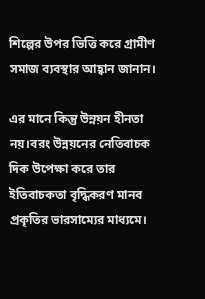শিল্পের উপর ভিত্তি করে গ্রামীণ সমাজ ব্যবস্থার আহ্বান জানান।

এর মানে কিন্তু উন্নয়ন হীনতা নয়।বরং উন্নয়নের নেতিবাচক দিক উপেক্ষা করে তার ইতিবাচকতা বৃদ্ধিকরণ মানব প্রকৃতির ভারসাম্যের মাধ্যমে।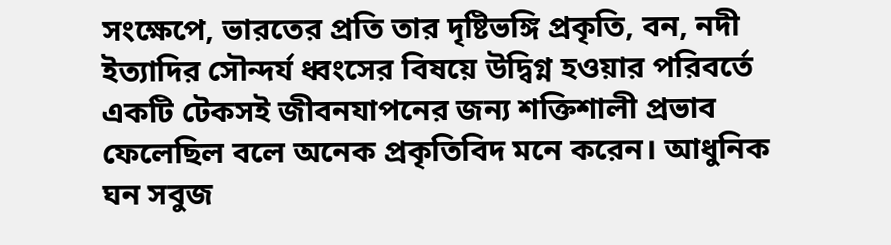সংক্ষেপে, ভারতের প্রতি তার দৃষ্টিভঙ্গি প্রকৃতি, বন, নদী ইত্যাদির সৌন্দর্য ধ্বংসের বিষয়ে উদ্বিগ্ন হওয়ার পরিবর্তে একটি টেকসই জীবনযাপনের জন্য শক্তিশালী প্রভাব ফেলেছিল বলে অনেক প্রকৃতিবিদ মনে করেন। আধুনিক ঘন সবুজ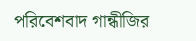পরিবেশবাদ গান্ধীজির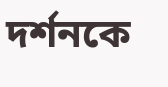দর্শনকে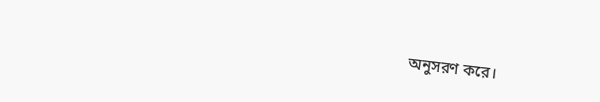অনুসরণ করে।